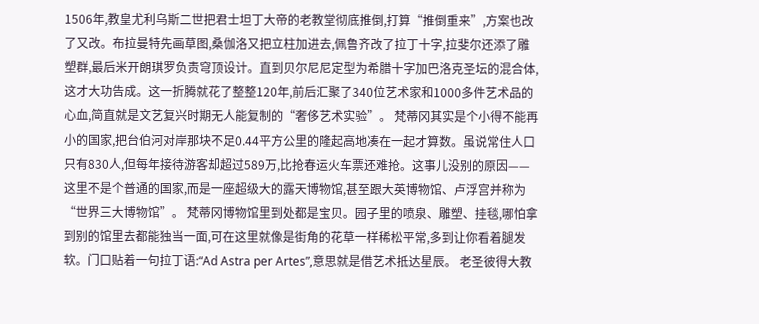1506年,教皇尤利乌斯二世把君士坦丁大帝的老教堂彻底推倒,打算“推倒重来”,方案也改了又改。布拉曼特先画草图,桑伽洛又把立柱加进去,佩鲁齐改了拉丁十字,拉斐尔还添了雕塑群,最后米开朗琪罗负责穹顶设计。直到贝尔尼尼定型为希腊十字加巴洛克圣坛的混合体,这才大功告成。这一折腾就花了整整120年,前后汇聚了340位艺术家和1000多件艺术品的心血,简直就是文艺复兴时期无人能复制的“奢侈艺术实验”。 梵蒂冈其实是个小得不能再小的国家,把台伯河对岸那块不足0.44平方公里的隆起高地凑在一起才算数。虽说常住人口只有830人,但每年接待游客却超过589万,比抢春运火车票还难抢。这事儿没别的原因——这里不是个普通的国家,而是一座超级大的露天博物馆,甚至跟大英博物馆、卢浮宫并称为“世界三大博物馆”。 梵蒂冈博物馆里到处都是宝贝。园子里的喷泉、雕塑、挂毯,哪怕拿到别的馆里去都能独当一面,可在这里就像是街角的花草一样稀松平常,多到让你看着腿发软。门口贴着一句拉丁语:“Ad Astra per Artes”,意思就是借艺术抵达星辰。 老圣彼得大教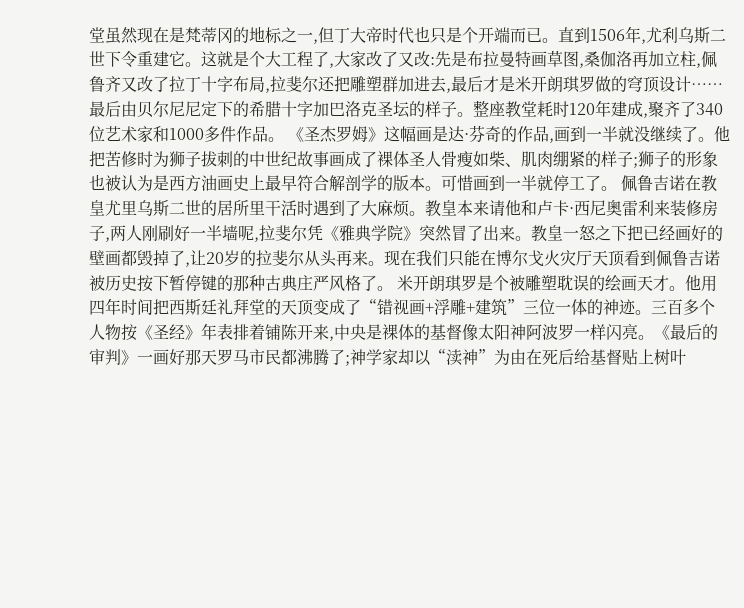堂虽然现在是梵蒂冈的地标之一,但丁大帝时代也只是个开端而已。直到1506年,尤利乌斯二世下令重建它。这就是个大工程了,大家改了又改:先是布拉曼特画草图,桑伽洛再加立柱,佩鲁齐又改了拉丁十字布局,拉斐尔还把雕塑群加进去,最后才是米开朗琪罗做的穹顶设计……最后由贝尔尼尼定下的希腊十字加巴洛克圣坛的样子。整座教堂耗时120年建成,聚齐了340位艺术家和1000多件作品。 《圣杰罗姆》这幅画是达·芬奇的作品,画到一半就没继续了。他把苦修时为狮子拔刺的中世纪故事画成了裸体圣人骨瘦如柴、肌肉绷紧的样子;狮子的形象也被认为是西方油画史上最早符合解剖学的版本。可惜画到一半就停工了。 佩鲁吉诺在教皇尤里乌斯二世的居所里干活时遇到了大麻烦。教皇本来请他和卢卡·西尼奥雷利来装修房子,两人刚刷好一半墙呢,拉斐尔凭《雅典学院》突然冒了出来。教皇一怒之下把已经画好的壁画都毁掉了,让20岁的拉斐尔从头再来。现在我们只能在博尔戈火灾厅天顶看到佩鲁吉诺被历史按下暂停键的那种古典庄严风格了。 米开朗琪罗是个被雕塑耽误的绘画天才。他用四年时间把西斯廷礼拜堂的天顶变成了“错视画+浮雕+建筑”三位一体的神迹。三百多个人物按《圣经》年表排着铺陈开来,中央是裸体的基督像太阳神阿波罗一样闪亮。《最后的审判》一画好那天罗马市民都沸腾了;神学家却以“渎神”为由在死后给基督贴上树叶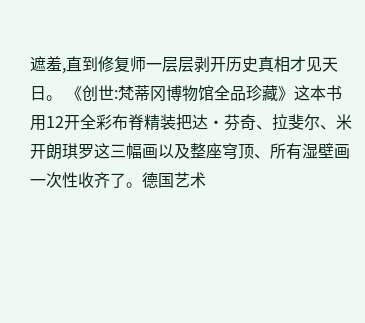遮羞,直到修复师一层层剥开历史真相才见天日。 《创世:梵蒂冈博物馆全品珍藏》这本书用12开全彩布脊精装把达·芬奇、拉斐尔、米开朗琪罗这三幅画以及整座穹顶、所有湿壁画一次性收齐了。德国艺术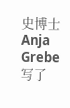史博士Anja Grebe写了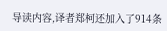导读内容,译者郑柯还加入了914条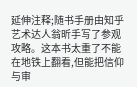延伸注释;随书手册由知乎艺术达人翁昕手写了参观攻略。这本书太重了不能在地铁上翻看,但能把信仰与审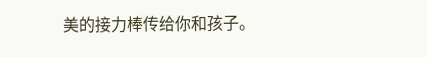美的接力棒传给你和孩子。